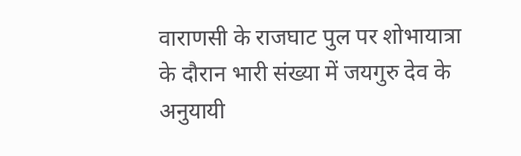वाराणसी के राजघाट पुल पर शोभायात्रा के दौरान भारी संख्या में जयगुरु देव के अनुयायी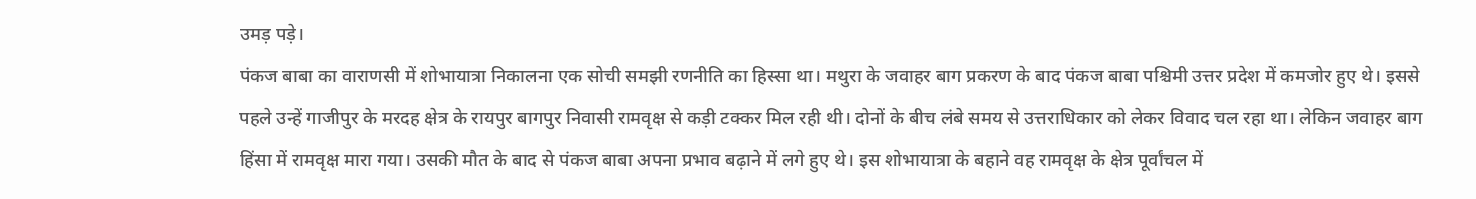उमड़ पड़े।
पंकज बाबा का वाराणसी में शोभायात्रा निकालना एक सोची समझी रणनीति का हिस्सा था। मथुरा के जवाहर बाग प्रकरण के बाद पंकज बाबा पश्चिमी उत्तर प्रदेश में कमजोर हुए थे। इससे पहले उन्हें गाजीपुर के मरदह क्षेत्र के रायपुर बागपुर निवासी रामवृक्ष से कड़ी टक्कर मिल रही थी। दोनों के बीच लंबे समय से उत्तराधिकार को लेकर विवाद चल रहा था। लेकिन जवाहर बाग हिंसा में रामवृक्ष मारा गया। उसकी मौत के बाद से पंकज बाबा अपना प्रभाव बढ़ाने में लगे हुए थे। इस शोभायात्रा के बहाने वह रामवृक्ष के क्षेत्र पूर्वांचल में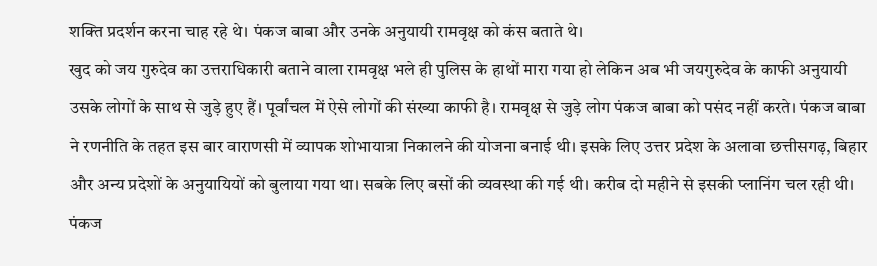शक्ति प्रदर्शन करना चाह रहे थे। पंकज बाबा और उनके अनुयायी रामवृक्ष को कंस बताते थे।
खुद को जय गुरुदेव का उत्तराधिकारी बताने वाला रामवृक्ष भले ही पुलिस के हाथों मारा गया हो लेकिन अब भी जयगुरुदेव के काफी अनुयायी उसके लोगों के साथ से जुड़े हुए हैं। पूर्वांचल में ऐसे लोगों की संख्या काफी है। रामवृक्ष से जुड़े लोग पंकज बाबा को पसंद नहीं करते। पंकज बाबा ने रणनीति के तहत इस बार वाराणसी में व्यापक शोभायात्रा निकालने की योजना बनाई थी। इसके लिए उत्तर प्रदेश के अलावा छत्तीसगढ़, बिहार और अन्य प्रदेशों के अनुयायियों को बुलाया गया था। सबके लिए बसों की व्यवस्था की गई थी। करीब दो महीने से इसकी प्लानिंग चल रही थी। पंकज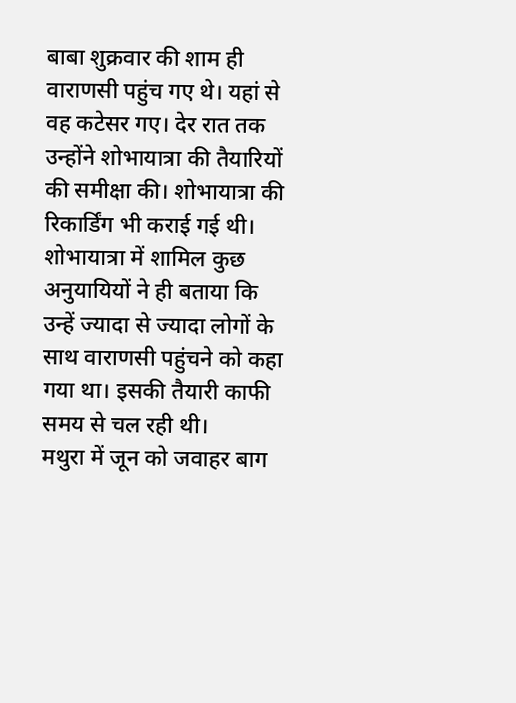बाबा शुक्रवार की शाम ही वाराणसी पहुंच गए थे। यहां से वह कटेसर गए। देर रात तक उन्होंने शोभायात्रा की तैयारियों की समीक्षा की। शोभायात्रा की रिकार्डिंग भी कराई गई थी। शोभायात्रा में शामिल कुछ अनुयायियों ने ही बताया कि उन्हें ज्यादा से ज्यादा लोगों के साथ वाराणसी पहुंचने को कहा गया था। इसकी तैयारी काफी समय से चल रही थी।
मथुरा में जून को जवाहर बाग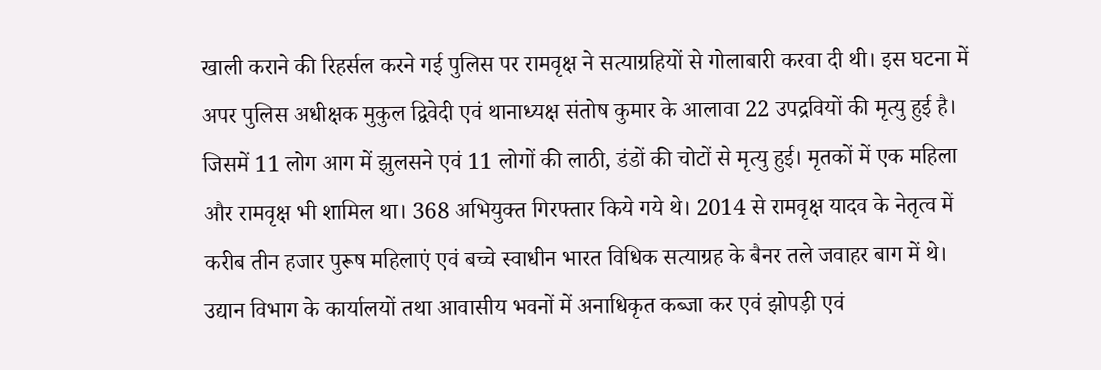खाली कराने की रिहर्सल करने गई पुलिस पर रामवृक्ष ने सत्याग्रहियों से गोलाबारी करवा दी थी। इस घटना में अपर पुलिस अधीक्षक मुकुल द्विवेदी एवं थानाध्यक्ष संतोष कुमार के आलावा 22 उपद्रवियों की मृत्यु हुई है। जिसमें 11 लोग आग में झुलसने एवं 11 लोगों की लाठी, डंडों की चोटों से मृत्यु हुई। मृतकों में एक महिला और रामवृक्ष भी शामिल था। 368 अभियुक्त गिरफ्तार किये गये थे। 2014 से रामवृक्ष यादव के नेतृत्व में करीब तीन हजार पुरूष महिलाएं एवं बच्चे स्वाधीन भारत विधिक सत्याग्रह के बैनर तले जवाहर बाग में थे। उद्यान विभाग के कार्यालयों तथा आवासीय भवनों में अनाधिकृत कब्जा कर एवं झोपड़ी एवं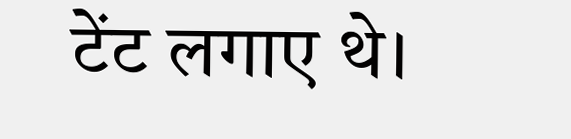टेंट लगाए थे।